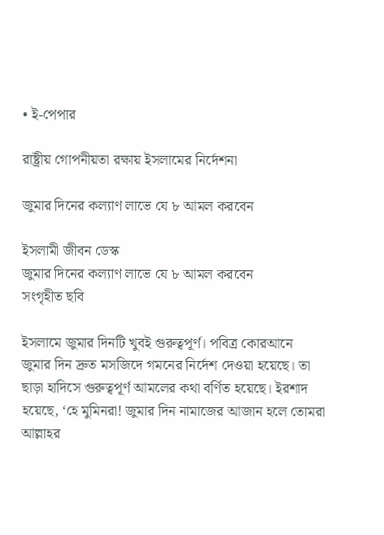• ই-পেপার

রাষ্ট্রীয় গোপনীয়তা রক্ষায় ইসলামের নির্দেশনা

জুমার দিনের কল্যাণ লাভে যে ৮ আমল করবেন

ইসলামী জীবন ডেস্ক
জুমার দিনের কল্যাণ লাভে যে ৮ আমল করবেন
সংগৃহীত ছবি

ইসলামে জুমার দিনটি খুবই গুরুত্বপূর্ণ। পবিত্র কোরআনে জুমার দিন দ্রুত মসজিদে গমনের নির্দেশ দেওয়া হয়েছে। তা ছাড়া হাদিসে গুরুত্বপূর্ণ আমলের কথা বর্ণিত হয়েছে। ইরশাদ হয়েছে, ‘হে মুমিনরা! জুমার দিন নামাজের আজান হলে তোমরা আল্লাহর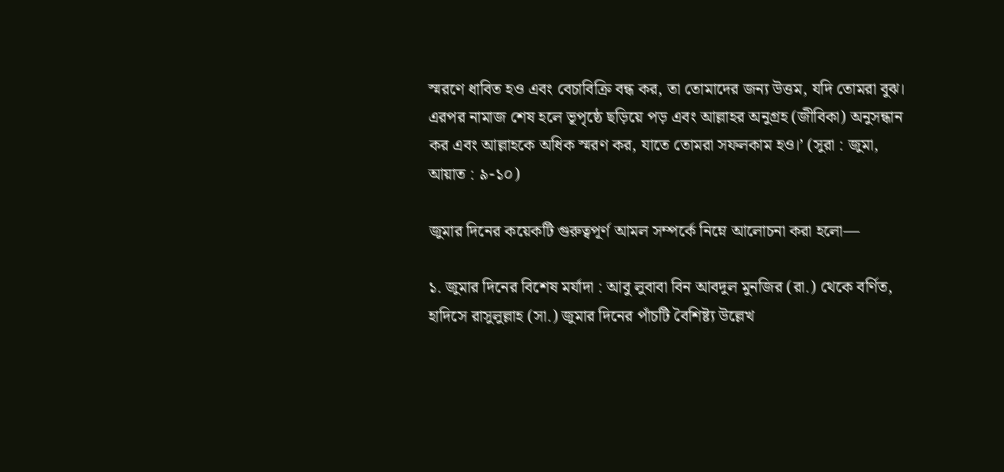স্মরণে ধাবিত হও এবং বেচাবিক্রি বন্ধ কর, তা তোমাদের জন্য উত্তম, যদি তোমরা বুঝ। এরপর নামাজ শেষ হলে ভূপৃষ্ঠে ছড়িয়ে পড় এবং আল্লাহর অনুগ্রহ (জীবিকা) অনুসন্ধান কর এবং আল্লাহকে অধিক স্মরণ কর, যাতে তোমরা সফলকাম হও।’ (সুরা : জুমা, আয়াত : ৯-১০)

জুমার দিনের কয়েকটি গুরুত্বপূর্ণ আমল সম্পর্কে নিম্নে আলোচনা করা হলো—

১. জুমার দিনের বিশেষ মর্যাদা : আবু লুবাবা বিন আবদুল মুনজির (রা.) থেকে বর্ণিত, হাদিসে রাসুলুল্লাহ (সা.) জুমার দিনের পাঁচটি বৈশিষ্ট্য উল্লেখ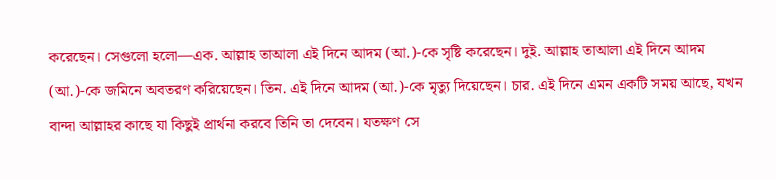করেছেন। সেগুলো হলো—এক. আল্লাহ তাআলা এই দিনে আদম (আ.)-কে সৃষ্টি করেছেন। দুই. আল্লাহ তাআলা এই দিনে আদম (আ.)-কে জমিনে অবতরণ করিয়েছেন। তিন. এই দিনে আদম (আ.)-কে মৃত্যু দিয়েছেন। চার. এই দিনে এমন একটি সময় আছে, যখন বান্দা আল্লাহর কাছে যা কিছুই প্রার্থনা করবে তিনি তা দেবেন। যতক্ষণ সে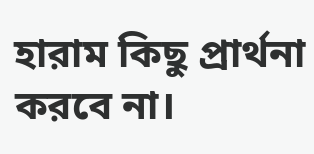হারাম কিছু প্রার্থনা করবে না।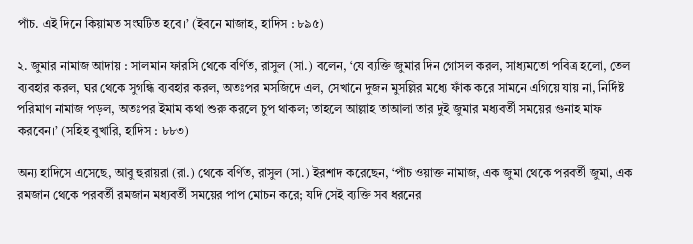পাঁচ. এই দিনে কিয়ামত সংঘটিত হবে।’ (ইবনে মাজাহ, হাদিস : ৮৯৫)

২. জুমার নামাজ আদায় : সালমান ফারসি থেকে বর্ণিত, রাসুল (সা.) বলেন, ‘যে ব্যক্তি জুমার দিন গোসল করল, সাধ্যমতো পবিত্র হলো, তেল ব্যবহার করল, ঘর থেকে সুগন্ধি ব্যবহার করল, অতঃপর মসজিদে এল, সেখানে দুজন মুসল্লির মধ্যে ফাঁক করে সামনে এগিয়ে যায় না, নির্দিষ্ট পরিমাণ নামাজ পড়ল, অতঃপর ইমাম কথা শুরু করলে চুপ থাকল; তাহলে আল্লাহ তাআলা তার দুই জুমার মধ্যবর্তী সময়ের গুনাহ মাফ করবেন।’ (সহিহ বুখারি, হাদিস : ৮৮৩)

অন্য হাদিসে এসেছে, আবু হুরায়রা (রা.) থেকে বর্ণিত, রাসুল (সা.) ইরশাদ করেছেন, ‘পাঁচ ওয়াক্ত নামাজ, এক জুমা থেকে পরবর্তী জুমা, এক রমজান থেকে পরবর্তী রমজান মধ্যবর্তী সময়ের পাপ মোচন করে; যদি সেই ব্যক্তি সব ধরনের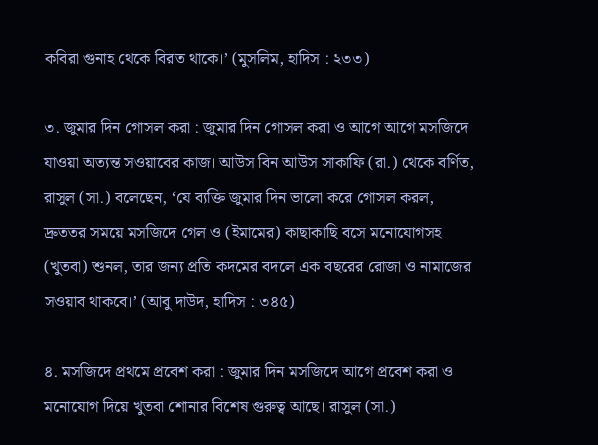কবিরা গুনাহ থেকে বিরত থাকে।’ (মুসলিম, হাদিস : ২৩৩)

৩. জুমার দিন গোসল করা : জুমার দিন গোসল করা ও আগে আগে মসজিদে যাওয়া অত্যন্ত সওয়াবের কাজ। আউস বিন আউস সাকাফি (রা.) থেকে বর্ণিত, রাসুল (সা.) বলেছেন, ‘যে ব্যক্তি জুমার দিন ভালো করে গোসল করল, দ্রুততর সময়ে মসজিদে গেল ও (ইমামের) কাছাকাছি বসে মনোযোগসহ (খুতবা) শুনল, তার জন্য প্রতি কদমের বদলে এক বছরের রোজা ও নামাজের সওয়াব থাকবে।’ (আবু দাউদ, হাদিস : ৩৪৫)

৪. মসজিদে প্রথমে প্রবেশ করা : জুমার দিন মসজিদে আগে প্রবেশ করা ও মনোযোগ দিয়ে খুতবা শোনার বিশেষ গুরুত্ব আছে। রাসুল (সা.)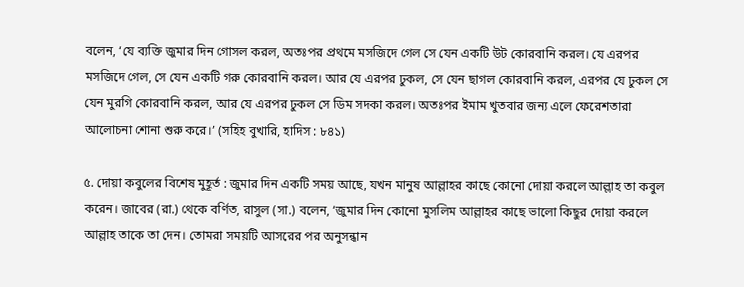বলেন, ‘যে ব্যক্তি জুমার দিন গোসল করল, অতঃপর প্রথমে মসজিদে গেল সে যেন একটি উট কোরবানি করল। যে এরপর মসজিদে গেল, সে যেন একটি গরু কোরবানি করল। আর যে এরপর ঢুকল, সে যেন ছাগল কোরবানি করল, এরপর যে ঢুকল সে যেন মুরগি কোরবানি করল, আর যে এরপর ঢুকল সে ডিম সদকা করল। অতঃপর ইমাম খুতবার জন্য এলে ফেরেশতারা আলোচনা শোনা শুরু করে।’ (সহিহ বুখারি, হাদিস : ৮৪১)

৫. দোয়া কবুলের বিশেষ মুহূর্ত : জুমার দিন একটি সময় আছে, যখন মানুষ আল্লাহর কাছে কোনো দোয়া করলে আল্লাহ তা কবুল করেন। জাবের (রা.) থেকে বর্ণিত, রাসুল (সা.) বলেন, ‘জুমার দিন কোনো মুসলিম আল্লাহর কাছে ভালো কিছুর দোয়া করলে আল্লাহ তাকে তা দেন। তোমরা সময়টি আসরের পর অনুসন্ধান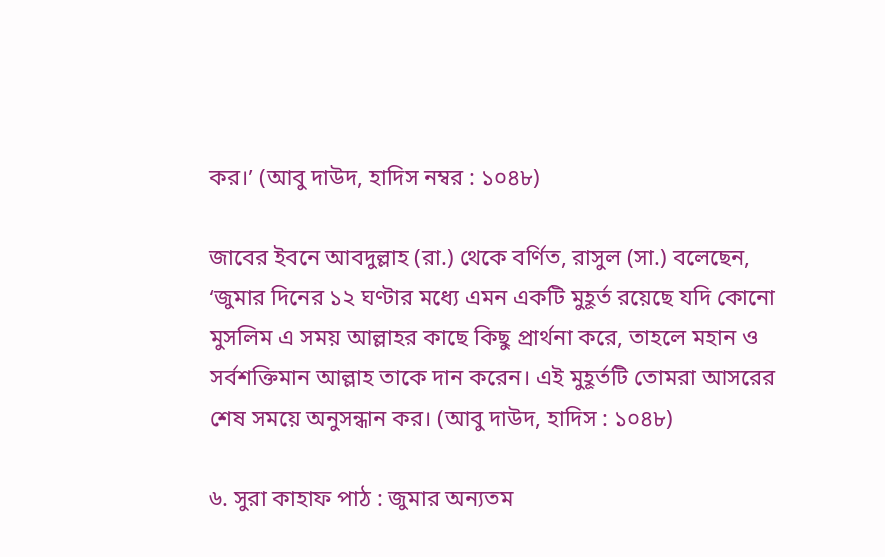কর।’ (আবু দাউদ, হাদিস নম্বর : ১০৪৮)

জাবের ইবনে আবদুল্লাহ (রা.) থেকে বর্ণিত, রাসুল (সা.) বলেছেন, ‘জুমার দিনের ১২ ঘণ্টার মধ্যে এমন একটি মুহূর্ত রয়েছে যদি কোনো মুসলিম এ সময় আল্লাহর কাছে কিছু প্রার্থনা করে, তাহলে মহান ও সর্বশক্তিমান আল্লাহ তাকে দান করেন। এই মুহূর্তটি তোমরা আসরের শেষ সময়ে অনুসন্ধান কর। (আবু দাউদ, হাদিস : ১০৪৮)

৬. সুরা কাহাফ পাঠ : জুমার অন্যতম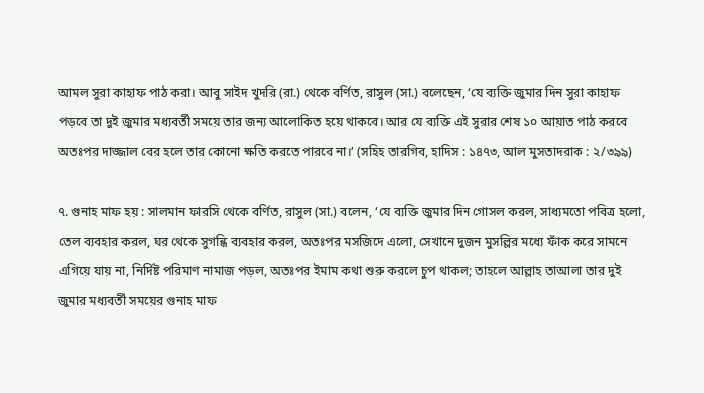আমল সুরা কাহাফ পাঠ করা। আবু সাইদ খুদরি (রা.) থেকে বর্ণিত, রাসুল (সা.) বলেছেন, ‘যে ব্যক্তি জুমার দিন সুরা কাহাফ পড়বে তা দুই জুমার মধ্যবর্তী সময়ে তার জন্য আলোকিত হয়ে থাকবে। আর যে ব্যক্তি এই সুরার শেষ ১০ আয়াত পাঠ করবে অতঃপর দাজ্জাল বের হলে তার কোনো ক্ষতি করতে পারবে না।’ (সহিহ তারগিব, হাদিস : ১৪৭৩, আল মুসতাদরাক : ২/৩৯৯)

৭. গুনাহ মাফ হয় : সালমান ফারসি থেকে বর্ণিত, রাসুল (সা.) বলেন, ‘যে ব্যক্তি জুমার দিন গোসল করল, সাধ্যমতো পবিত্র হলো, তেল ব্যবহার করল, ঘর থেকে সুগন্ধি ব্যবহার করল, অতঃপর মসজিদে এলো, সেখানে দুজন মুসল্লির মধ্যে ফাঁক করে সামনে এগিয়ে যায় না, নির্দিষ্ট পরিমাণ নামাজ পড়ল, অতঃপর ইমাম কথা শুরু করলে চুপ থাকল; তাহলে আল্লাহ তাআলা তার দুই জুমার মধ্যবর্তী সময়ের গুনাহ মাফ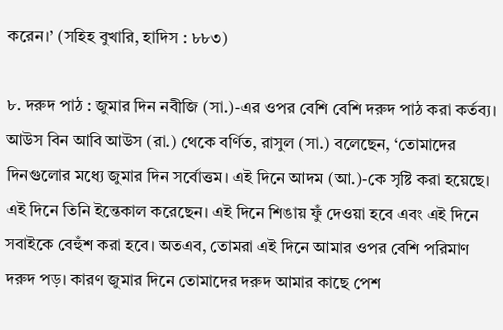করেন।’ (সহিহ বুখারি, হাদিস : ৮৮৩)

৮. দরুদ পাঠ : জুমার দিন নবীজি (সা.)-এর ওপর বেশি বেশি দরুদ পাঠ করা কর্তব্য। আউস বিন আবি আউস (রা.) থেকে বর্ণিত, রাসুল (সা.) বলেছেন, ‘তোমাদের দিনগুলোর মধ্যে জুমার দিন সর্বোত্তম। এই দিনে আদম (আ.)-কে সৃষ্টি করা হয়েছে। এই দিনে তিনি ইন্তেকাল করেছেন। এই দিনে শিঙায় ফুঁ দেওয়া হবে এবং এই দিনে সবাইকে বেহুঁশ করা হবে। অতএব, তোমরা এই দিনে আমার ওপর বেশি পরিমাণ দরুদ পড়। কারণ জুমার দিনে তোমাদের দরুদ আমার কাছে পেশ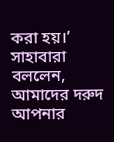করা হয়।’ সাহাবারা বললেন, আমাদের দরুদ আপনার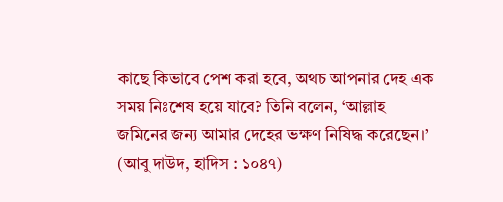কাছে কিভাবে পেশ করা হবে, অথচ আপনার দেহ এক সময় নিঃশেষ হয়ে যাবে? তিনি বলেন, ‘আল্লাহ জমিনের জন্য আমার দেহের ভক্ষণ নিষিদ্ধ করেছেন।’ (আবু দাউদ, হাদিস : ১০৪৭)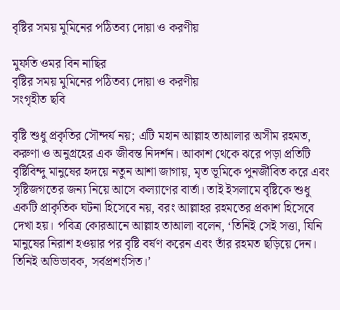বৃষ্টির সময় মুমিনের পঠিতব্য দোয়া ও করণীয়

মুফতি ওমর বিন নাছির
বৃষ্টির সময় মুমিনের পঠিতব্য দোয়া ও করণীয়
সংগৃহীত ছবি

বৃষ্টি শুধু প্রকৃতির সৌন্দর্য নয়; এটি মহান আল্লাহ তাআলার অসীম রহমত, করুণা ও অনুগ্রহের এক জীবন্ত নিদর্শন। আকাশ থেকে ঝরে পড়া প্রতিটি বৃষ্টিবিন্দু মানুষের হৃদয়ে নতুন আশা জাগায়, মৃত ভূমিকে পুনর্জীবিত করে এবং সৃষ্টিজগতের জন্য নিয়ে আসে কল্যাণের বার্তা। তাই ইসলামে বৃষ্টিকে শুধু একটি প্রাকৃতিক ঘটনা হিসেবে নয়, বরং আল্লাহর রহমতের প্রকাশ হিসেবে দেখা হয়। পবিত্র কোরআনে আল্লাহ তাআলা বলেন, ‘তিনিই সেই সত্তা, যিনি মানুষের নিরাশ হওয়ার পর বৃষ্টি বর্ষণ করেন এবং তাঁর রহমত ছড়িয়ে দেন। তিনিই অভিভাবক, সর্বপ্রশংসিত।’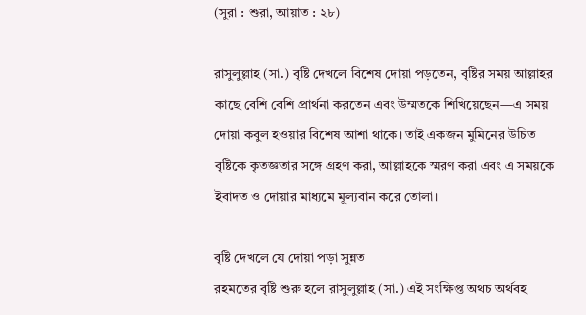(সুরা : শুরা, আয়াত : ২৮)

রাসুলুল্লাহ (সা.) বৃষ্টি দেখলে বিশেষ দোয়া পড়তেন, বৃষ্টির সময় আল্লাহর কাছে বেশি বেশি প্রার্থনা করতেন এবং উম্মতকে শিখিয়েছেন—এ সময় দোয়া কবুল হওয়ার বিশেষ আশা থাকে। তাই একজন মুমিনের উচিত বৃষ্টিকে কৃতজ্ঞতার সঙ্গে গ্রহণ করা, আল্লাহকে স্মরণ করা এবং এ সময়কে ইবাদত ও দোয়ার মাধ্যমে মূল্যবান করে তোলা।

বৃষ্টি দেখলে যে দোয়া পড়া সুন্নত
রহমতের বৃষ্টি শুরু হলে রাসুলুল্লাহ (সা.) এই সংক্ষিপ্ত অথচ অর্থবহ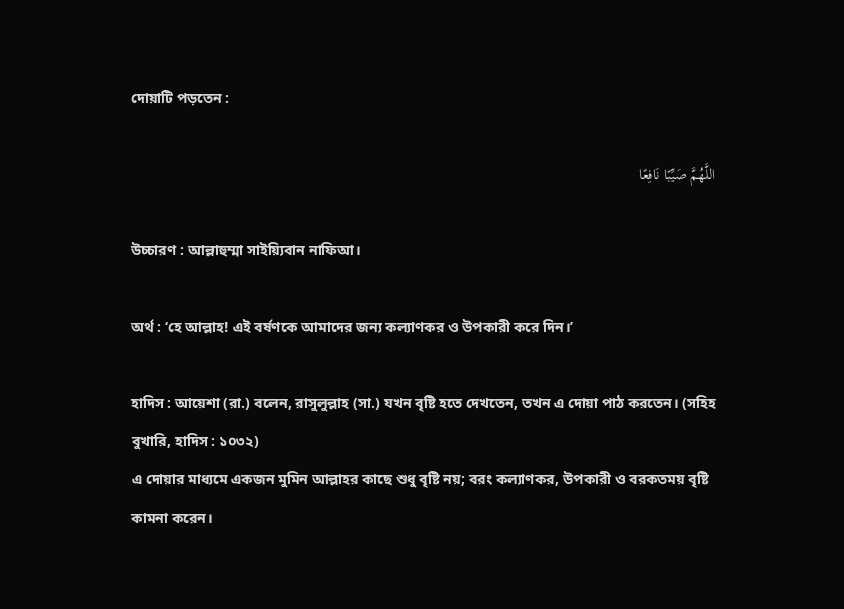দোয়াটি পড়তেন :

اللَّهُمَّ صَيِّبًا نَافِعًا

উচ্চারণ : আল্লাহুম্মা সাইয়্যিবান নাফিআ।

অর্থ : ‘হে আল্লাহ! এই বর্ষণকে আমাদের জন্য কল্যাণকর ও উপকারী করে দিন।’

হাদিস : আয়েশা (রা.) বলেন, রাসুলুল্লাহ (সা.) যখন বৃষ্টি হতে দেখতেন, তখন এ দোয়া পাঠ করতেন। (সহিহ বুখারি, হাদিস : ১০৩২)
এ দোয়ার মাধ্যমে একজন মুমিন আল্লাহর কাছে শুধু বৃষ্টি নয়; বরং কল্যাণকর, উপকারী ও বরকতময় বৃষ্টি কামনা করেন।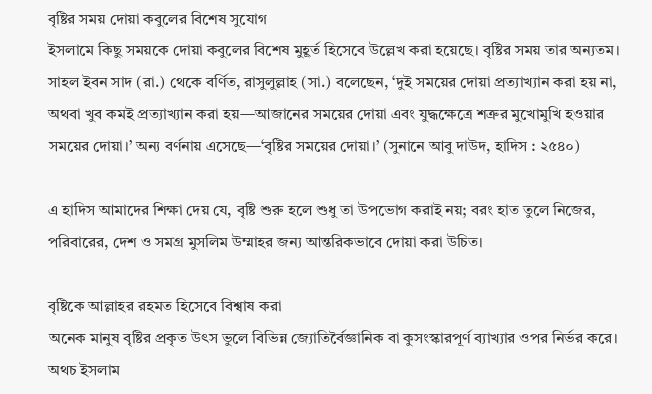বৃষ্টির সময় দোয়া কবুলের বিশেষ সুযোগ
ইসলামে কিছু সময়কে দোয়া কবুলের বিশেষ মুহূর্ত হিসেবে উল্লেখ করা হয়েছে। বৃষ্টির সময় তার অন্যতম। সাহল ইবন সাদ (রা.) থেকে বর্ণিত, রাসুলুল্লাহ (সা.) বলেছেন, ‘দুই সময়ের দোয়া প্রত্যাখ্যান করা হয় না, অথবা খুব কমই প্রত্যাখ্যান করা হয়—আজানের সময়ের দোয়া এবং যুদ্ধক্ষেত্রে শত্রুর মুখোমুখি হওয়ার সময়ের দোয়া।’ অন্য বর্ণনায় এসেছে—‘বৃষ্টির সময়ের দোয়া।’ (সুনানে আবু দাউদ, হাদিস : ২৫৪০)

এ হাদিস আমাদের শিক্ষা দেয় যে, বৃষ্টি শুরু হলে শুধু তা উপভোগ করাই নয়; বরং হাত তুলে নিজের, পরিবারের, দেশ ও সমগ্র মুসলিম উম্মাহর জন্য আন্তরিকভাবে দোয়া করা উচিত।

বৃষ্টিকে আল্লাহর রহমত হিসেবে বিশ্বাষ করা
অনেক মানুষ বৃষ্টির প্রকৃত উৎস ভুলে বিভিন্ন জ্যোতির্বৈজ্ঞানিক বা কুসংস্কারপূর্ণ ব্যাখ্যার ওপর নির্ভর করে। অথচ ইসলাম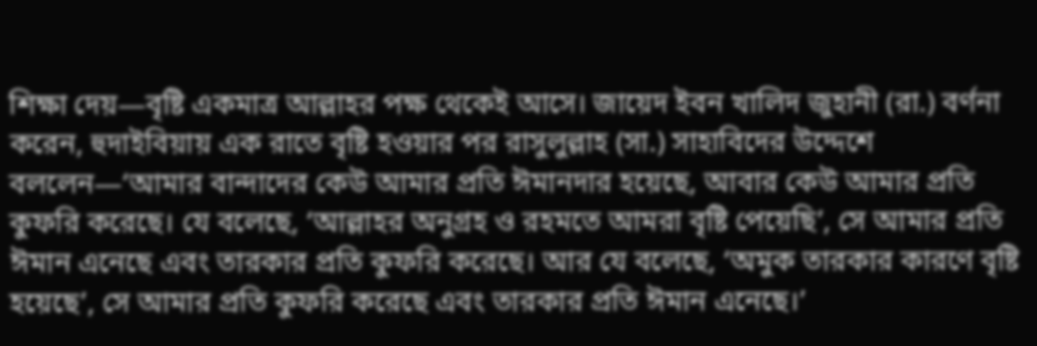শিক্ষা দেয়—বৃষ্টি একমাত্র আল্লাহর পক্ষ থেকেই আসে। জায়েদ ইবন খালিদ জুহানী (রা.) বর্ণনা করেন, হুদাইবিয়ায় এক রাতে বৃষ্টি হওয়ার পর রাসুলুল্লাহ (সা.) সাহাবিদের উদ্দেশে বললেন—‘আমার বান্দাদের কেউ আমার প্রতি ঈমানদার হয়েছে, আবার কেউ আমার প্রতি কুফরি করেছে। যে বলেছে, ‘আল্লাহর অনুগ্রহ ও রহমতে আমরা বৃষ্টি পেয়েছি’, সে আমার প্রতি ঈমান এনেছে এবং তারকার প্রতি কুফরি করেছে। আর যে বলেছে, ‘অমুক তারকার কারণে বৃষ্টি হয়েছে’, সে আমার প্রতি কুফরি করেছে এবং তারকার প্রতি ঈমান এনেছে।’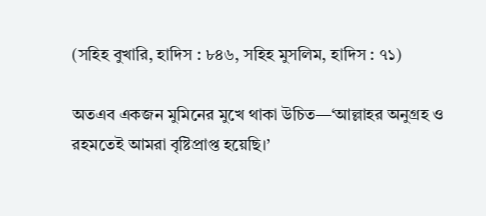(সহিহ বুখারি, হাদিস : ৮৪৬, সহিহ মুসলিম, হাদিস : ৭১)

অতএব একজন মুমিনের মুখে থাকা উচিত—‘আল্লাহর অনুগ্রহ ও রহমতেই আমরা বৃষ্টিপ্রাপ্ত হয়েছি।’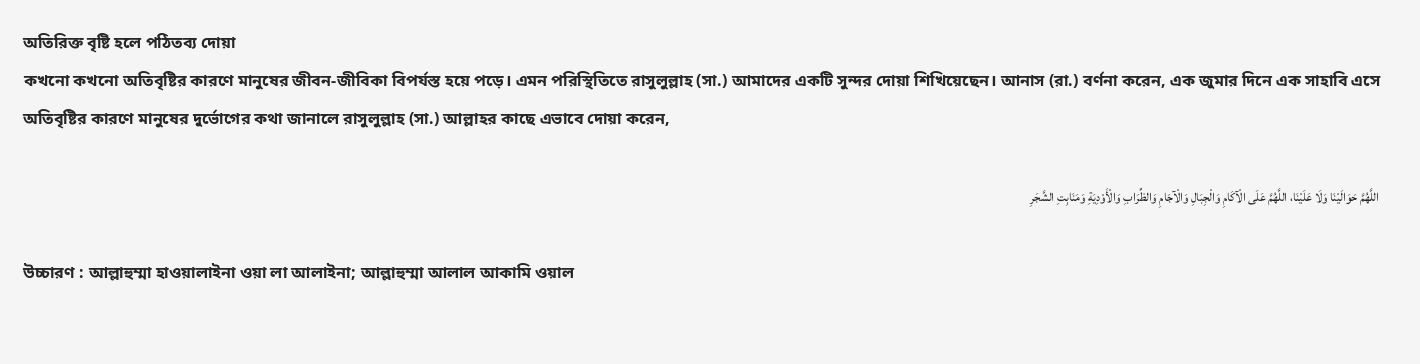অতিরিক্ত বৃষ্টি হলে পঠিতব্য দোয়া
কখনো কখনো অতিবৃষ্টির কারণে মানুষের জীবন-জীবিকা বিপর্যস্ত হয়ে পড়ে। এমন পরিস্থিতিতে রাসুলুল্লাহ (সা.) আমাদের একটি সুন্দর দোয়া শিখিয়েছেন। আনাস (রা.) বর্ণনা করেন, এক জুমার দিনে এক সাহাবি এসে অতিবৃষ্টির কারণে মানুষের দুর্ভোগের কথা জানালে রাসুলুল্লাহ (সা.) আল্লাহর কাছে এভাবে দোয়া করেন,

اللَّهُمَّ حَوَالَيْنَا وَلَا عَلَيْنَا، اللَّهُمَّ عَلَى الْآكَامِ وَالْجِبَالِ وَالْآجَامِ وَالظِّرَابِ وَالْأَوْدِيَةِ وَمَنَابِتِ الشَّجَرِ

উচ্চারণ : আল্লাহুম্মা হাওয়ালাইনা ওয়া লা আলাইনা; আল্লাহুম্মা আলাল আকামি ওয়াল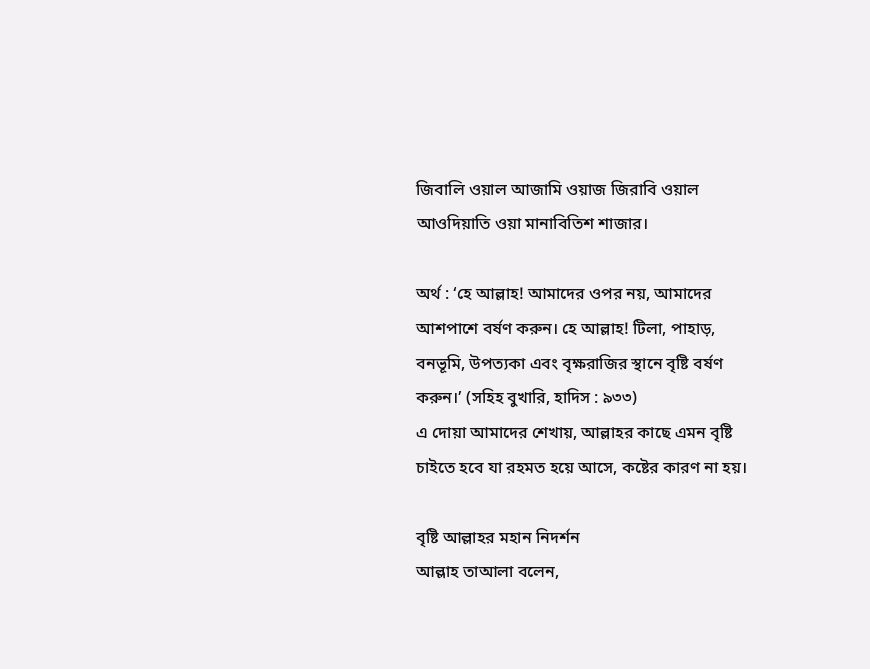জিবালি ওয়াল আজামি ওয়াজ জিরাবি ওয়াল আওদিয়াতি ওয়া মানাবিতিশ শাজার।

অর্থ : ‘হে আল্লাহ! আমাদের ওপর নয়, আমাদের আশপাশে বর্ষণ করুন। হে আল্লাহ! টিলা, পাহাড়, বনভূমি, উপত্যকা এবং বৃক্ষরাজির স্থানে বৃষ্টি বর্ষণ করুন।’ (সহিহ বুখারি, হাদিস : ৯৩৩)
এ দোয়া আমাদের শেখায়, আল্লাহর কাছে এমন বৃষ্টি চাইতে হবে যা রহমত হয়ে আসে, কষ্টের কারণ না হয়।

বৃষ্টি আল্লাহর মহান নিদর্শন
আল্লাহ তাআলা বলেন,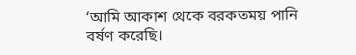‘আমি আকাশ থেকে বরকতময় পানি বর্ষণ করেছি।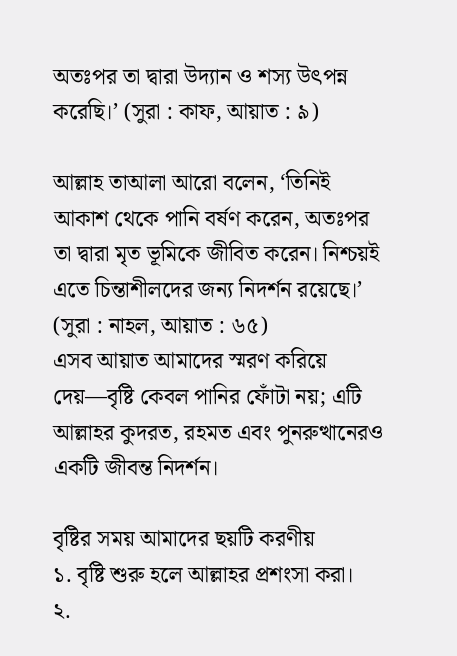অতঃপর তা দ্বারা উদ্যান ও শস্য উৎপন্ন করেছি।’ (সুরা : কাফ, আয়াত : ৯)

আল্লাহ তাআলা আরো বলেন, ‘তিনিই আকাশ থেকে পানি বর্ষণ করেন, অতঃপর তা দ্বারা মৃত ভূমিকে জীবিত করেন। নিশ্চয়ই এতে চিন্তাশীলদের জন্য নিদর্শন রয়েছে।’ (সুরা : নাহল, আয়াত : ৬৫)
এসব আয়াত আমাদের স্মরণ করিয়ে দেয়—বৃষ্টি কেবল পানির ফোঁটা নয়; এটি আল্লাহর কুদরত, রহমত এবং পুনরুত্থানেরও একটি জীবন্ত নিদর্শন।

বৃষ্টির সময় আমাদের ছয়টি করণীয়
১. বৃষ্টি শুরু হলে আল্লাহর প্রশংসা করা।
২.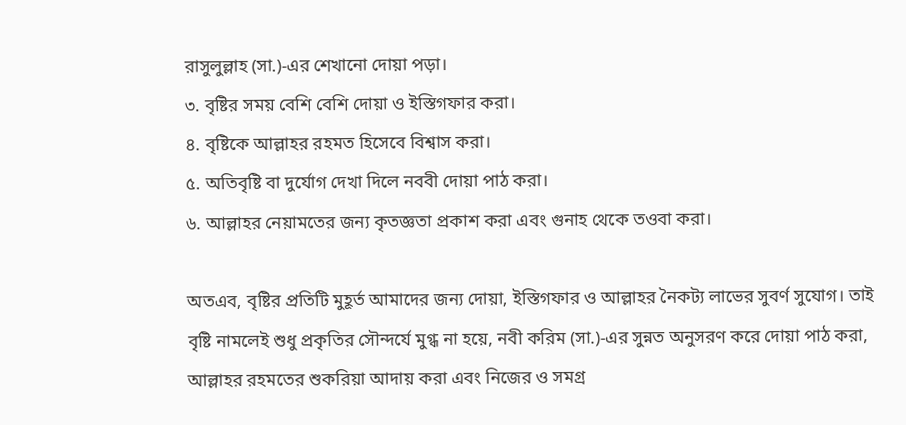রাসুলুল্লাহ (সা.)-এর শেখানো দোয়া পড়া।
৩. বৃষ্টির সময় বেশি বেশি দোয়া ও ইস্তিগফার করা।
৪. বৃষ্টিকে আল্লাহর রহমত হিসেবে বিশ্বাস করা।
৫. অতিবৃষ্টি বা দুর্যোগ দেখা দিলে নববী দোয়া পাঠ করা।
৬. আল্লাহর নেয়ামতের জন্য কৃতজ্ঞতা প্রকাশ করা এবং গুনাহ থেকে তওবা করা।

অতএব, বৃষ্টির প্রতিটি মুহূর্ত আমাদের জন্য দোয়া, ইস্তিগফার ও আল্লাহর নৈকট্য লাভের সুবর্ণ সুযোগ। তাই বৃষ্টি নামলেই শুধু প্রকৃতির সৌন্দর্যে মুগ্ধ না হয়ে, নবী করিম (সা.)-এর সুন্নত অনুসরণ করে দোয়া পাঠ করা, আল্লাহর রহমতের শুকরিয়া আদায় করা এবং নিজের ও সমগ্র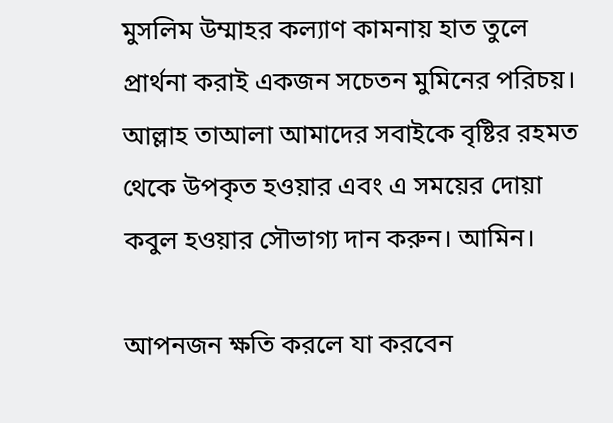মুসলিম উম্মাহর কল্যাণ কামনায় হাত তুলে প্রার্থনা করাই একজন সচেতন মুমিনের পরিচয়। আল্লাহ তাআলা আমাদের সবাইকে বৃষ্টির রহমত থেকে উপকৃত হওয়ার এবং এ সময়ের দোয়া কবুল হওয়ার সৌভাগ্য দান করুন। আমিন।

আপনজন ক্ষতি করলে যা করবেন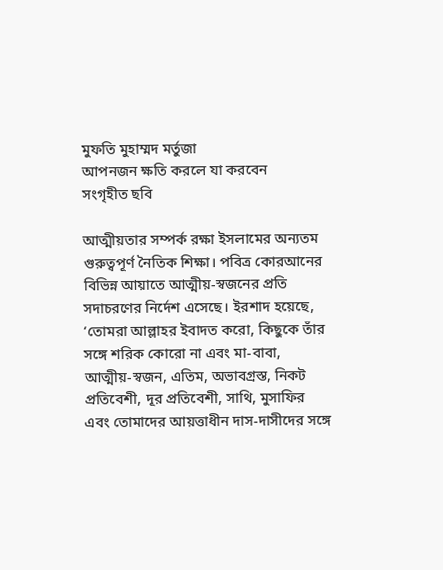মুফতি মুহাম্মদ মর্তুজা
আপনজন ক্ষতি করলে যা করবেন
সংগৃহীত ছবি

আত্মীয়তার সম্পর্ক রক্ষা ইসলামের অন্যতম গুরুত্বপূর্ণ নৈতিক শিক্ষা। পবিত্র কোরআনের বিভিন্ন আয়াতে আত্মীয়-স্বজনের প্রতি সদাচরণের নির্দেশ এসেছে। ইরশাদ হয়েছে, ‘তোমরা আল্লাহর ইবাদত করো, কিছুকে তাঁর সঙ্গে শরিক কোরো না এবং মা-বাবা, আত্মীয়-স্বজন, এতিম, অভাবগ্রস্ত, নিকট প্রতিবেশী, দূর প্রতিবেশী, সাথি, মুসাফির এবং তোমাদের আয়ত্তাধীন দাস-দাসীদের সঙ্গে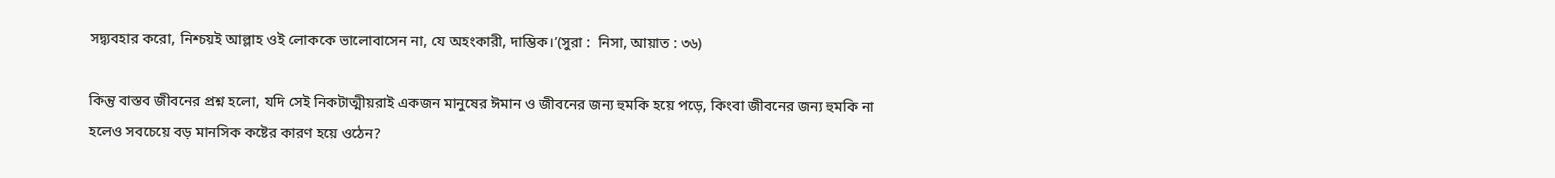সদ্ব্যবহার করো, নিশ্চয়ই আল্লাহ ওই লোককে ভালোবাসেন না, যে অহংকারী, দাম্ভিক।’(সুরা :  নিসা, আয়াত : ৩৬)

কিন্তু বাস্তব জীবনের প্রশ্ন হলো, যদি সেই নিকটাত্মীয়রাই একজন মানুষের ঈমান ও জীবনের জন্য হুমকি হয়ে পড়ে, কিংবা জীবনের জন্য হুমকি না হলেও সবচেয়ে বড় মানসিক কষ্টের কারণ হয়ে ওঠেন?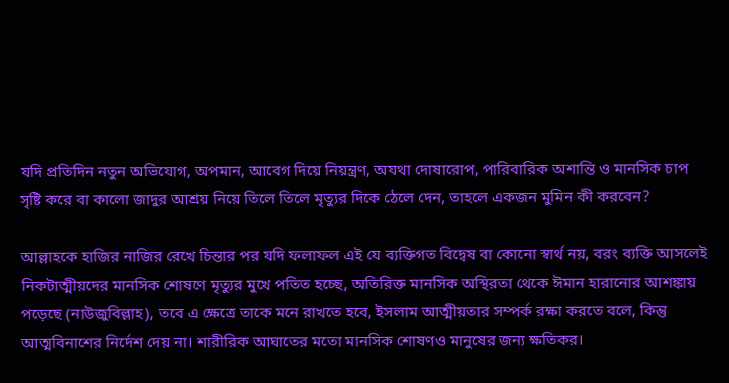যদি প্রতিদিন নতুন অভিযোগ, অপমান, আবেগ দিয়ে নিয়ন্ত্রণ, অযথা দোষারোপ, পারিবারিক অশান্তি ও মানসিক চাপ সৃষ্টি করে বা কালো জাদুর আশ্রয় নিয়ে তিলে তিলে মৃত্যুর দিকে ঠেলে দেন, তাহলে একজন মুমিন কী করবেন?

আল্লাহকে হাজির নাজির রেখে চিন্তার পর যদি ফলাফল এই যে ব্যক্তিগত বিদ্বেষ বা কোনো স্বার্থ নয়, বরং ব্যক্তি আসলেই নিকটাত্মীয়দের মানসিক শোষণে মৃত্যুর মুখে পতিত হচ্ছে, অতিরিক্ত মানসিক অস্থিরতা থেকে ঈমান হারানোর আশঙ্কায় পড়েছে (নাউজুবিল্লাহ), তবে এ ক্ষেত্রে তাকে মনে রাখতে হবে, ইসলাম আত্মীয়তার সম্পর্ক রক্ষা করতে বলে, কিন্তু আত্মবিনাশের নির্দেশ দেয় না। শারীরিক আঘাতের মতো মানসিক শোষণও মানুষের জন্য ক্ষতিকর।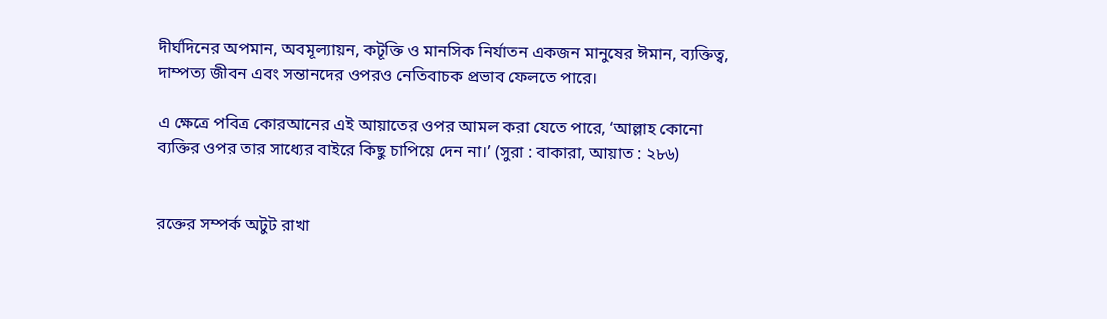দীর্ঘদিনের অপমান, অবমূল্যায়ন, কটূক্তি ও মানসিক নির্যাতন একজন মানুষের ঈমান, ব্যক্তিত্ব, দাম্পত্য জীবন এবং সন্তানদের ওপরও নেতিবাচক প্রভাব ফেলতে পারে।

এ ক্ষেত্রে পবিত্র কোরআনের এই আয়াতের ওপর আমল করা যেতে পারে, ‘আল্লাহ কোনো ব্যক্তির ওপর তার সাধ্যের বাইরে কিছু চাপিয়ে দেন না।’ (সুরা : বাকারা, আয়াত : ২৮৬)


রক্তের সম্পর্ক অটুট রাখা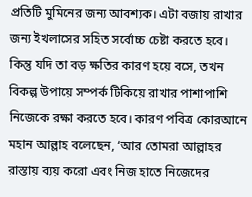প্রতিটি মুমিনের জন্য আবশ্যক। এটা বজায় রাখার জন্য ইখলাসের সহিত সর্বোচ্চ চেষ্টা করতে হবে। কিন্তু যদি তা বড় ক্ষতির কারণ হয়ে বসে, তখন বিকল্প উপায়ে সম্পর্ক টিকিয়ে রাখার পাশাপাশি নিজেকে রক্ষা করতে হবে। কারণ পবিত্র কোরআনে মহান আল্লাহ বলেছেন, ‘আর তোমরা আল্লাহর রাস্তায় ব্যয় করো এবং নিজ হাতে নিজেদের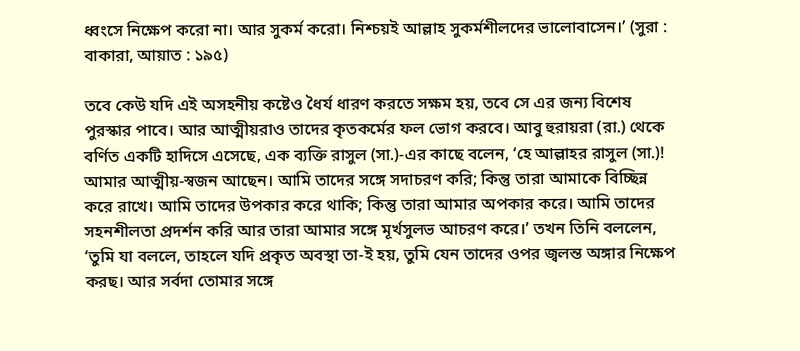ধ্বংসে নিক্ষেপ করো না। আর সুকর্ম করো। নিশ্চয়ই আল্লাহ সুকর্মশীলদের ভালোবাসেন।’ (সুরা : বাকারা, আয়াত : ১৯৫)

তবে কেউ যদি এই অসহনীয় কষ্টেও ধৈর্য ধারণ করতে সক্ষম হয়, তবে সে এর জন্য বিশেষ পুরস্কার পাবে। আর আত্মীয়রাও তাদের কৃতকর্মের ফল ভোগ করবে। আবু হুরায়রা‌ (রা.) থেকে বর্ণিত একটি হাদিসে এসেছে, এক ব্যক্তি রাসুল (সা.)-এর কাছে বলেন, ‘হে আল্লাহর রাসুল (সা.)! আমার আত্মীয়-স্বজন আছেন। আমি তাদের সঙ্গে সদাচরণ করি; কিন্তু তারা আমাকে বিচ্ছিন্ন করে রাখে। আমি তাদের উপকার করে থাকি; কিন্তু তারা আমার অপকার করে। আমি তাদের সহনশীলতা প্রদর্শন করি আর তারা আমার সঙ্গে মূর্খসুলভ আচরণ করে।’ তখন তিনি বললেন, ‘তুমি যা বললে, তাহলে যদি প্রকৃত অবস্থা তা-ই হয়, তুমি যেন তাদের ওপর জ্বলন্ত অঙ্গার নিক্ষেপ করছ। আর সর্বদা তোমার সঙ্গে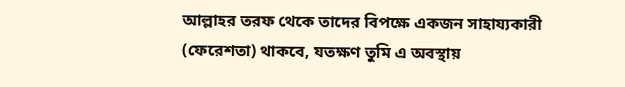আল্লাহর তরফ থেকে তাদের বিপক্ষে একজন সাহায্যকারী (ফেরেশতা) থাকবে, যতক্ষণ তুমি এ অবস্থায়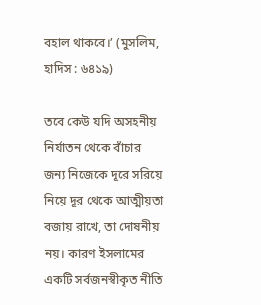বহাল থাকবে।’ (মুসলিম, হাদিস : ৬৪১৯)

তবে কেউ যদি অসহনীয় নির্যাতন থেকে বাঁচার জন্য নিজেকে দূরে সরিয়ে নিয়ে দূর থেকে আত্মীয়তা বজায় রাখে, তা দোষনীয় নয়। কারণ ইসলামের একটি সর্বজনস্বীকৃত নীতি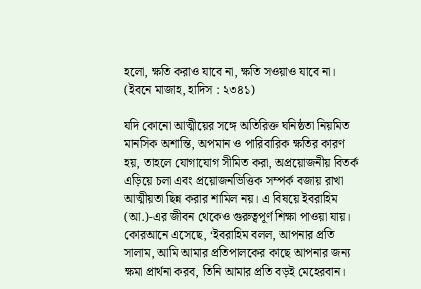হলো, ক্ষতি করাও যাবে না, ক্ষতি সওয়াও যাবে না। (ইবনে মাজাহ, হাদিস : ২৩৪১)

যদি কোনো আত্মীয়ের সঙ্গে অতিরিক্ত ঘনিষ্ঠতা নিয়মিত মানসিক অশান্তি, অপমান ও পারিবারিক ক্ষতির কারণ হয়, তাহলে যোগাযোগ সীমিত করা, অপ্রয়োজনীয় বিতর্ক এড়িয়ে চলা এবং প্রয়োজনভিত্তিক সম্পর্ক বজায় রাখা আত্মীয়তা ছিন্ন করার শামিল নয়। এ বিষয়ে ইবরাহিম (আ.)-এর জীবন থেকেও গুরুত্বপূর্ণ শিক্ষা পাওয়া যায়। কোরআনে এসেছে, ‘ইবরাহিম বলল, আপনার প্রতি সালাম, আমি আমার প্রতিপালকের কাছে আপনার জন্য ক্ষমা প্রার্থনা করব, তিনি আমার প্রতি বড়ই মেহেরবান।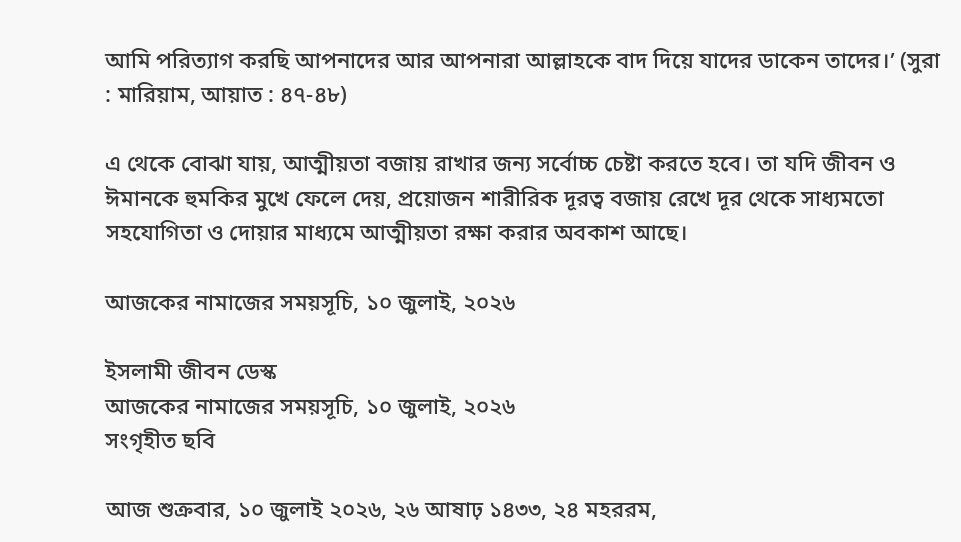আমি পরিত্যাগ করছি আপনাদের আর আপনারা আল্লাহকে বাদ দিয়ে যাদের ডাকেন তাদের।’ (সুরা : মারিয়াম, আয়াত : ৪৭-৪৮)

এ থেকে বোঝা যায়, আত্মীয়তা বজায় রাখার জন্য সর্বোচ্চ চেষ্টা করতে হবে। তা যদি জীবন ও ঈমানকে হুমকির মুখে ফেলে দেয়, প্রয়োজন শারীরিক দূরত্ব বজায় রেখে দূর থেকে সাধ্যমতো সহযোগিতা ও দোয়ার মাধ্যমে আত্মীয়তা রক্ষা করার অবকাশ আছে।

আজকের নামাজের সময়সূচি, ১০ ‍জুলাই, ২০২৬

ইসলামী জীবন ডেস্ক
আজকের নামাজের সময়সূচি, ১০ ‍জুলাই, ২০২৬
সংগৃহীত ছবি

আজ শুক্রবার, ১০ জুলাই ২০২৬, ২৬ আষাঢ় ১৪৩৩, ২৪ মহররম,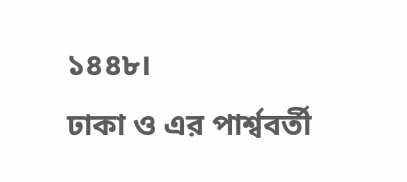১৪৪৮।
ঢাকা ও এর পার্শ্ববর্তী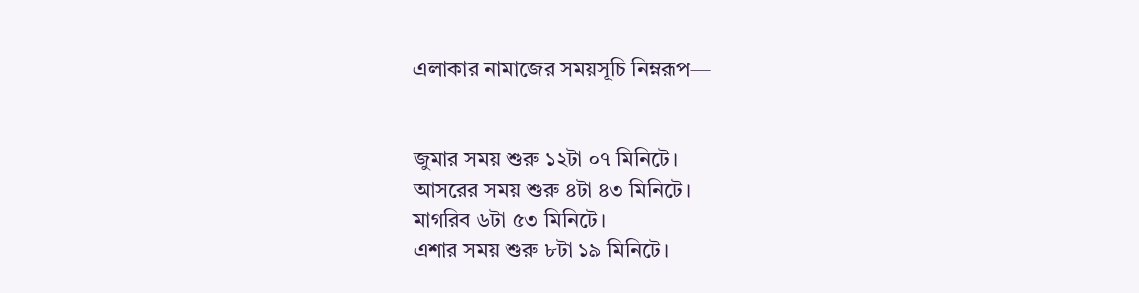এলাকার নামাজের সময়সূচি নিম্নরূপ—


জুমার সময় শুরু ১২টা ০৭ মিনিটে।
আসরের সময় শুরু ৪টা ৪৩ মিনিটে।
মাগরিব ৬টা ৫৩ মিনিটে।
এশার সময় শুরু ৮টা ১৯ মিনিটে।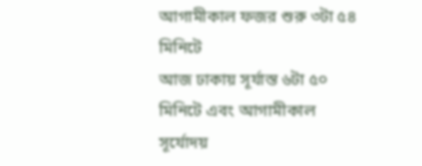আগামীকাল ফজর শুরু ৩টা ৫৪ মিনিটে
আজ ঢাকায় সূর্যাস্ত ৬টা ৫০ মিনিটে এবং আগামীকাল সূর্যোদয়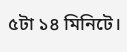৫টা ১৪ মিনিটে।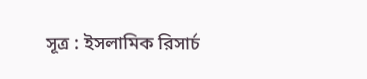সূত্র : ইসলামিক রিসার্চ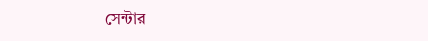সেন্টার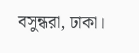বসুন্ধরা, ঢাকা।